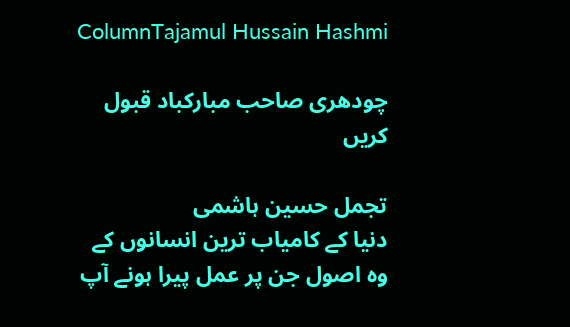ColumnTajamul Hussain Hashmi

چودھری صاحب مبارکباد قبول کریں

تجمل حسین ہاشمی
دنیا کے کامیاب ترین انسانوں کے وہ اصول جن پر عمل پیرا ہونے آپ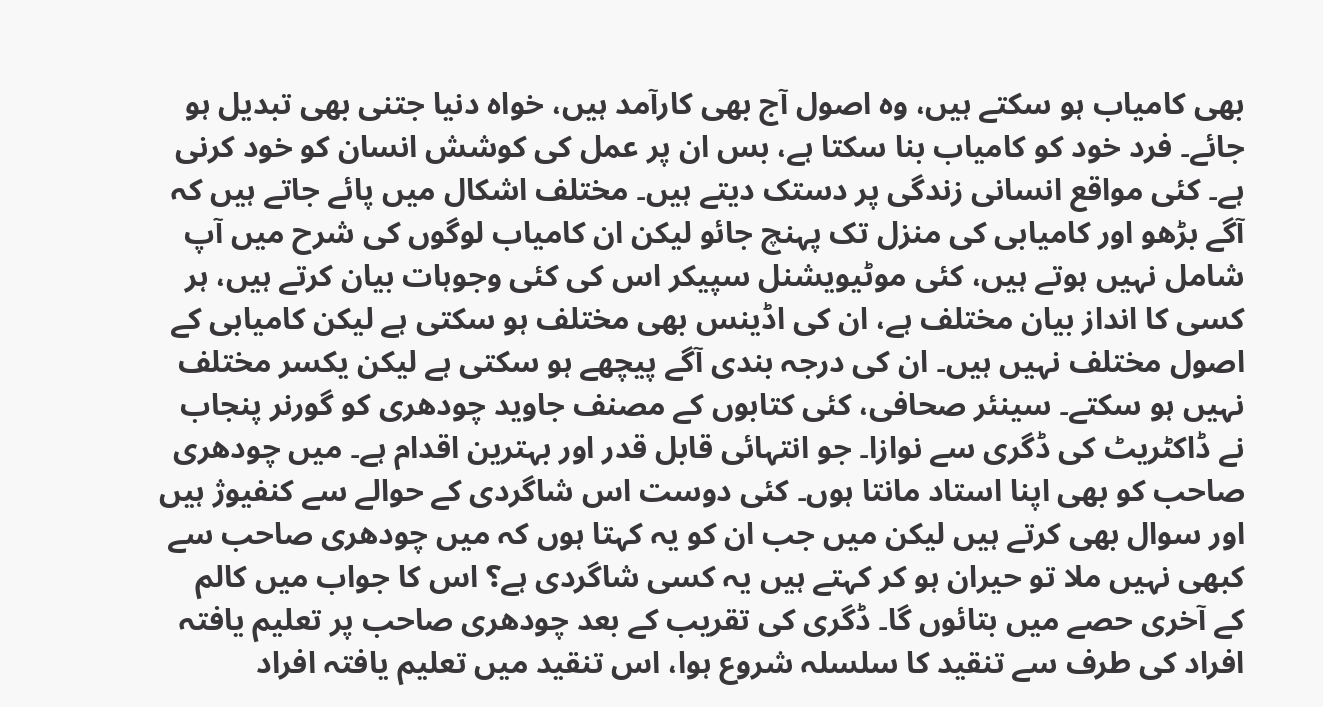بھی کامیاب ہو سکتے ہیں، وہ اصول آج بھی کارآمد ہیں، خواہ دنیا جتنی بھی تبدیل ہو جائے۔ فرد خود کو کامیاب بنا سکتا ہے، بس ان پر عمل کی کوشش انسان کو خود کرنی ہے۔ کئی مواقع انسانی زندگی پر دستک دیتے ہیں۔ مختلف اشکال میں پائے جاتے ہیں کہ آگے بڑھو اور کامیابی کی منزل تک پہنچ جائو لیکن ان کامیاب لوگوں کی شرح میں آپ شامل نہیں ہوتے ہیں، کئی موٹیویشنل سپیکر اس کی کئی وجوہات بیان کرتے ہیں، ہر کسی کا انداز بیان مختلف ہے، ان کی اڈینس بھی مختلف ہو سکتی ہے لیکن کامیابی کے اصول مختلف نہیں ہیں۔ ان کی درجہ بندی آگے پیچھے ہو سکتی ہے لیکن یکسر مختلف نہیں ہو سکتے۔ سینئر صحافی، کئی کتابوں کے مصنف جاوید چودھری کو گورنر پنجاب نے ڈاکٹریٹ کی ڈگری سے نوازا۔ جو انتہائی قابل قدر اور بہترین اقدام ہے۔ میں چودھری صاحب کو بھی اپنا استاد مانتا ہوں۔ کئی دوست اس شاگردی کے حوالے سے کنفیوژ ہیں اور سوال بھی کرتے ہیں لیکن میں جب ان کو یہ کہتا ہوں کہ میں چودھری صاحب سے کبھی نہیں ملا تو حیران ہو کر کہتے ہیں یہ کسی شاگردی ہے؟ اس کا جواب میں کالم کے آخری حصے میں بتائوں گا۔ ڈگری کی تقریب کے بعد چودھری صاحب پر تعلیم یافتہ افراد کی طرف سے تنقید کا سلسلہ شروع ہوا، اس تنقید میں تعلیم یافتہ افراد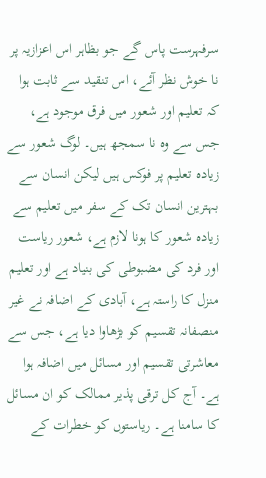سرفہرست پاس گے جو بظاہر اس اعزازیہ پر نا خوش نظر آئے، اس تنقید سے ثابت ہوا کہ تعلیم اور شعور میں فرق موجود ہے، جس سے وہ نا سمجھ ہیں۔ لوگ شعور سے زیادہ تعلیم پر فوکس ہیں لیکن انسان سے بہترین انسان تک کے سفر میں تعلیم سے زیادہ شعور کا ہونا لازم ہے، شعور ریاست اور فرد کی مضبوطی کی بنیاد ہے اور تعلیم منزل کا راستہ ہے، آبادی کے اضافہ نے غیر منصفانہ تقسیم کو بڑھاوا دیا ہے، جس سے معاشرتی تقسیم اور مسائل میں اضافہ ہوا ہے۔ آج کل ترقی پذیر ممالک کو ان مسائل کا سامنا ہے۔ ریاستوں کو خطرات کے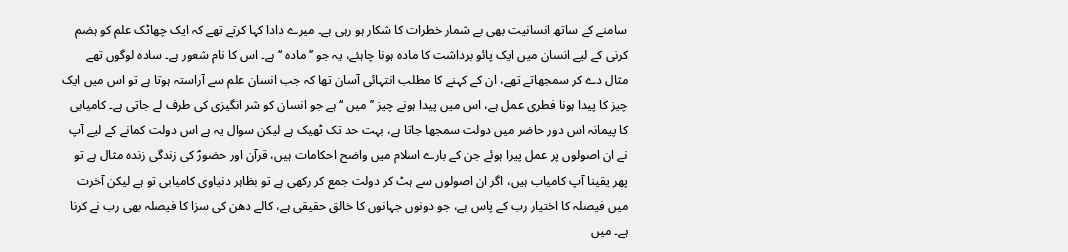سامنے کے ساتھ انسانیت بھی بے شمار خطرات کا شکار ہو رہی ہے۔ میرے دادا کہا کرتے تھے کہ ایک چھاٹک علم کو ہضم کرنی کے لیے انسان میں ایک پائو برداشت کا مادہ ہونا چاہئے، یہ جو ’’ مادہ ‘‘ ہے۔ اس کا نام شعور ہے۔ سادہ لوگوں تھے مثال دے کر سمجھاتے تھے، ان کے کہنے کا مطلب انتہائی آسان تھا کہ جب انسان علم سے آراستہ ہوتا ہے تو اس میں ایک چیز کا پیدا ہونا فطری عمل ہے، اس میں پیدا ہونے چیز ’’ میں ‘‘ ہے جو انسان کو شر انگیزی کی طرف لے جاتی ہے۔ کامیابی کا پیمانہ اس دور حاضر میں دولت سمجھا جاتا ہے، بہت حد تک ٹھیک ہے لیکن سوال یہ ہے اس دولت کمانے کے لیے آپ نے ان اصولوں پر عمل پیرا ہوئے جن کے بارے اسلام میں واضح احکامات ہیں، قرآن اور حضورؐ کی زندگی زندہ مثال ہے تو پھر یقینا آپ کامیاب ہیں، اگر ان اصولوں سے ہٹ کر دولت جمع کر رکھی ہے تو بظاہر دنیاوی کامیابی تو ہے لیکن آخرت میں فیصلہ کا اختیار رب کے پاس ہے، جو دونوں جہانوں کا خالق حقیقی ہے، کالے دھن کی سزا کا فیصلہ بھی رب نے کرنا ہے۔ میں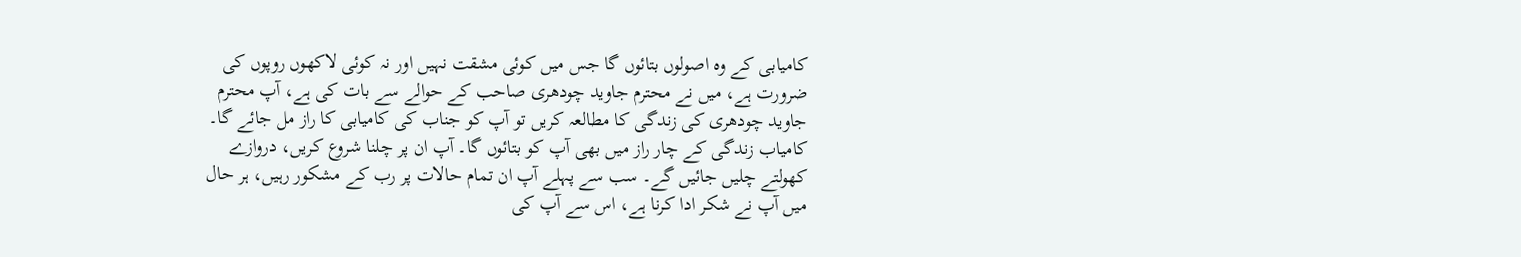کامیابی کے وہ اصولوں بتائوں گا جس میں کوئی مشقت نہیں اور نہ کوئی لاکھوں روپوں کی ضرورت ہے، میں نے محترم جاوید چودھری صاحب کے حوالے سے بات کی ہے، آپ محترم جاوید چودھری کی زندگی کا مطالعہ کریں تو آپ کو جناب کی کامیابی کا راز مل جائے گا۔ کامیاب زندگی کے چار راز میں بھی آپ کو بتائوں گا۔ آپ ان پر چلنا شروع کریں، دروازے کھولتے چلیں جائیں گے۔ سب سے پہلے آپ ان تمام حالات پر رب کے مشکور رہیں، ہر حال میں آپ نے شکر ادا کرنا ہے، اس سے آپ کی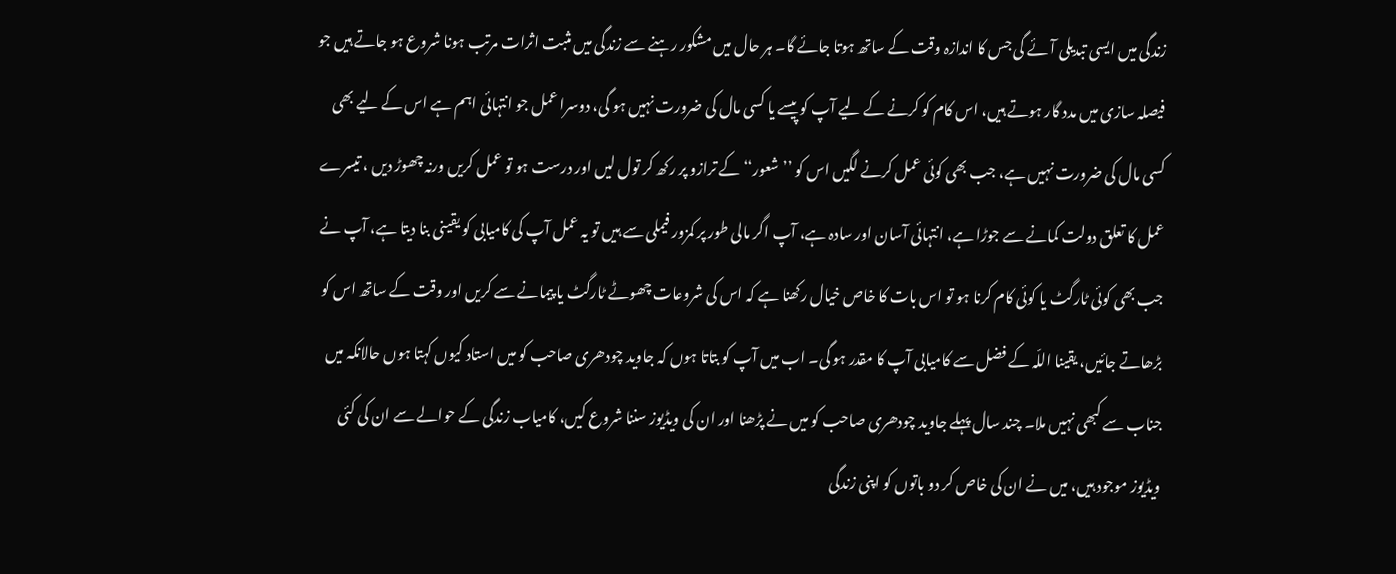زندگی میں ایسی تبدیلی آئے گی جس کا اندازہ وقت کے ساتھ ہوتا جائے گا۔ ہر حال میں مشکور رہنے سے زندگی میں مثبت اثرات مرتب ہونا شروع ہو جاتے ہیں جو فیصلہ سازی میں مدد گار ہوتے ہیں، اس کام کو کرنے کے لیے آپ کو پیسے یا کسی مال کی ضرورت نہیں ہو گی، دوسرا عمل جو انتہائی اہم ہے اس کے لیے بھی کسی مال کی ضرورت نہیں ہے، جب بھی کوئی عمل کرنے لگیں اس کو ’’ شعور‘‘ کے ترازو پر رکھ کر تول لیں اور درست ہو تو عمل کریں ورنہ چھوڑ دیں ، تیسرے عمل کا تعلق دولت کمانے سے جوڑا ہے، انتہائی آسان اور سادہ ہے، آپ اگر مالی طور پر کمزور فیملی سے ہیں تو یہ عمل آپ کی کامیابی کو یقینی بنا دیتا ہے، آپ نے جب بھی کوئی ٹارگٹ یا کوئی کام کرنا ہو تو اس بات کا خاص خیال رکھنا ہے کہ اس کی شروعات چھوٹے ٹارگٹ یا پیمانے سے کریں اور وقت کے ساتھ اس کو بڑھاتے جائیں، یقینا اللّہ کے فضل سے کامیابی آپ کا مقدر ہو گی۔ اب میں آپ کو بتاتا ہوں کہ جاوید چودھری صاحب کو میں استاد کیوں کہتا ہوں حالانکہ میں جناب سے کبھی نہیں ملا۔ چند سال پہلے جاوید چودھری صاحب کو میں نے پڑھنا اور ان کی ویڈیوز سننا شروع کیں، کامیاب زندگی کے حوالے سے ان کی کئی ویڈیوز موجود ہیں، میں نے ان کی خاص کر دو باتوں کو اپنی زندگی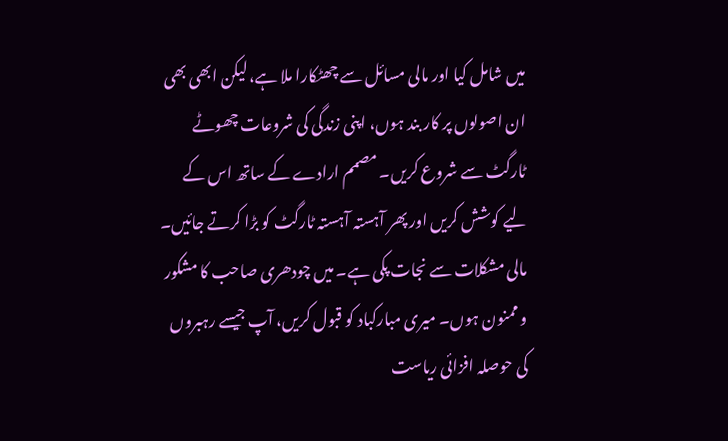میں شامل کیا اور مالی مسائل سے چھٹکارا ملا ہے، لیکن ابھی بھی ان اصولوں پر کار بند ہوں، اپنی زندگی کی شروعات چھوٹے ٹارگٹ سے شروع کریں۔ مصمم ارادے کے ساتھ اس کے لیے کوشش کریں اور پھر آہستہ آہستہ ٹارگٹ کو بڑا کرتے جائیں۔ مالی مشکلات سے نجات پکی ہے۔ میں چودھری صاحب کا مشکور و ممنون ہوں۔ میری مبارکباد کو قبول کریں، آپ جیسے رہبروں کی حوصلہ افزائی ریاست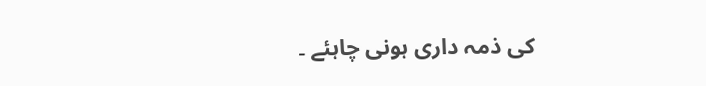کی ذمہ داری ہونی چاہئے ۔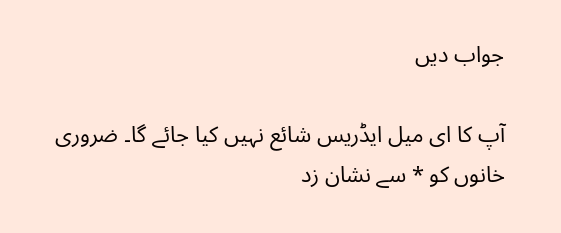جواب دیں

آپ کا ای میل ایڈریس شائع نہیں کیا جائے گا۔ ضروری خانوں کو * سے نشان زد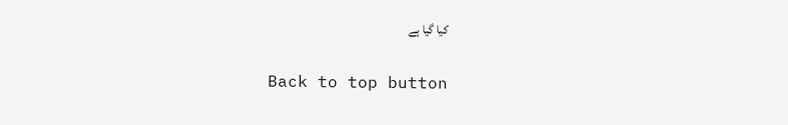کیا گیا ہے

Back to top button